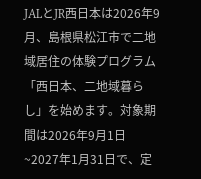JALとJR西日本は2026年9月、島根県松江市で二地域居住の体験プログラム「西日本、二地域暮らし」を始めます。対象期間は2026年9月1日~2027年1月31日で、定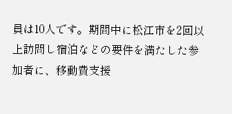員は10人です。期間中に松江市を2回以上訪問し宿泊などの要件を満たした参加者に、移動費支援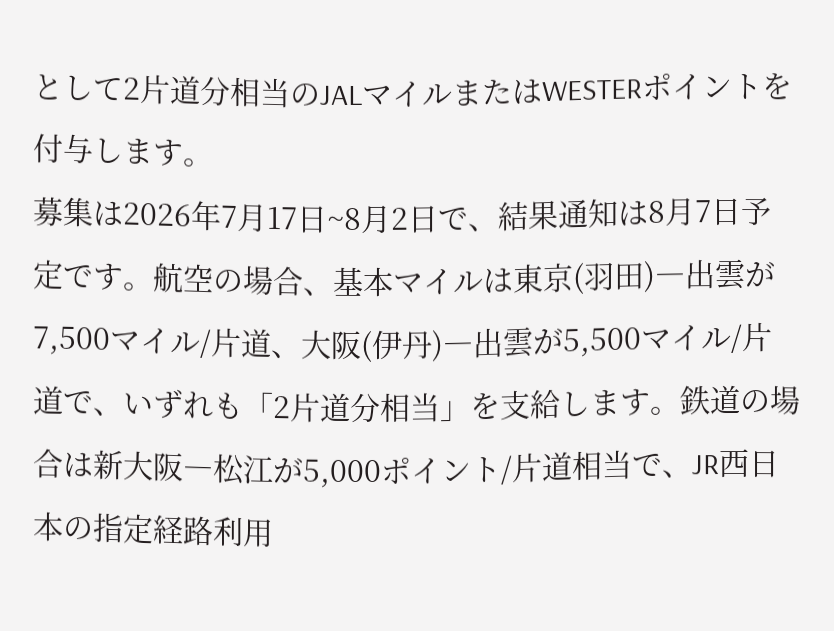として2片道分相当のJALマイルまたはWESTERポイントを付与します。
募集は2026年7月17日~8月2日で、結果通知は8月7日予定です。航空の場合、基本マイルは東京(羽田)―出雲が7,500マイル/片道、大阪(伊丹)―出雲が5,500マイル/片道で、いずれも「2片道分相当」を支給します。鉄道の場合は新大阪―松江が5,000ポイント/片道相当で、JR西日本の指定経路利用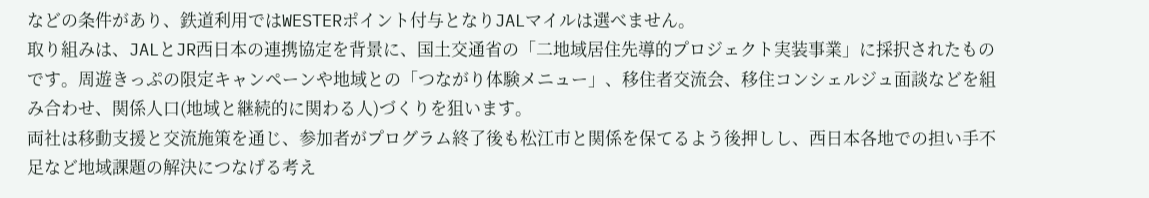などの条件があり、鉄道利用ではWESTERポイント付与となりJALマイルは選べません。
取り組みは、JALとJR西日本の連携協定を背景に、国土交通省の「二地域居住先導的プロジェクト実装事業」に採択されたものです。周遊きっぷの限定キャンペーンや地域との「つながり体験メニュー」、移住者交流会、移住コンシェルジュ面談などを組み合わせ、関係人口(地域と継続的に関わる人)づくりを狙います。
両社は移動支援と交流施策を通じ、参加者がプログラム終了後も松江市と関係を保てるよう後押しし、西日本各地での担い手不足など地域課題の解決につなげる考え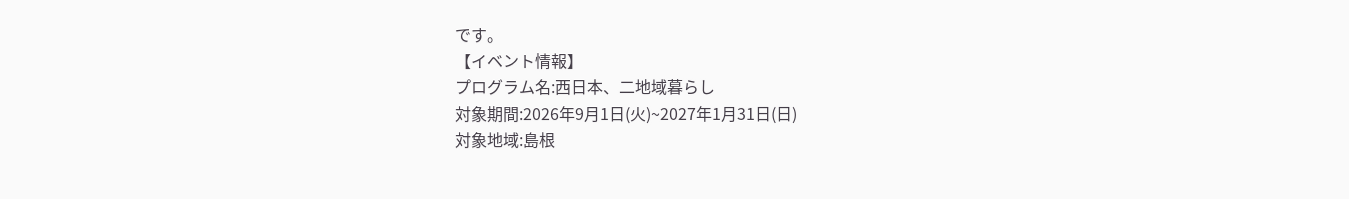です。
【イベント情報】
プログラム名:西日本、二地域暮らし
対象期間:2026年9月1日(火)~2027年1月31日(日)
対象地域:島根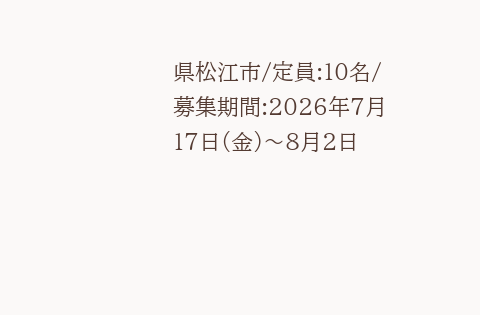県松江市/定員:10名/募集期間:2026年7月17日(金)〜8月2日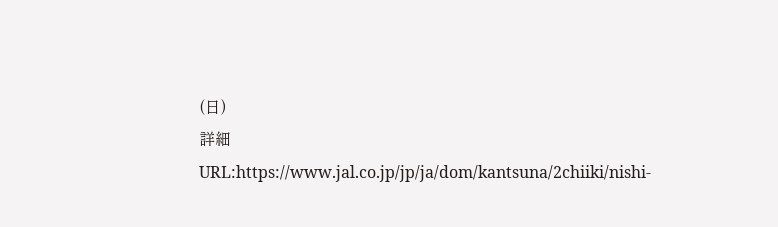(日)
詳細URL:https://www.jal.co.jp/jp/ja/dom/kantsuna/2chiiki/nishi-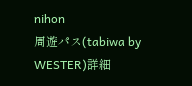nihon
周遊パス(tabiwa by WESTER)詳細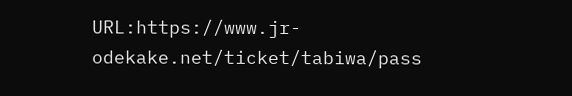URL:https://www.jr-odekake.net/ticket/tabiwa/pass